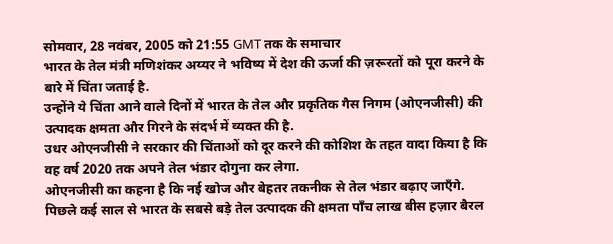सोमवार, 28 नवंबर, 2005 को 21:55 GMT तक के समाचार
भारत के तेल मंत्री मणिशंकर अय्यर ने भविष्य में देश की ऊर्जा की ज़रूरतों को पूरा करने के बारे में चिंता जताई है.
उन्होंने ये चिंता आने वाले दिनों में भारत के तेल और प्रकृतिक गैस निगम (ओएनजीसी) की उत्पादक क्षमता और गिरने के संदर्भ में व्यक्त की है.
उधर ओएनजीसी ने सरकार की चिंताओं को दूर करने की कोशिश के तहत वादा किया है कि वह वर्ष 2020 तक अपने तेल भंडार दोगुना कर लेगा.
ओएनजीसी का कहना है कि नई खोज और बेहतर तकनीक से तेल भंडार बढ़ाए जाएँगे.
पिछले कई साल से भारत के सबसे बड़े तेल उत्पादक की क्षमता पाँच लाख बीस हज़ार बैरल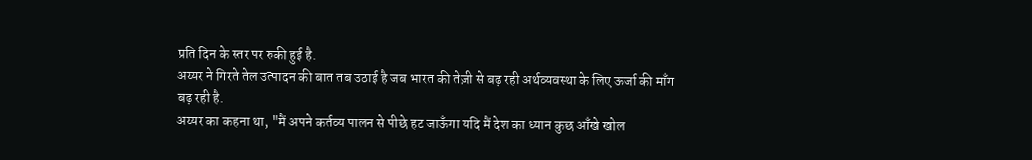प्रति दिन के स्तर पर रुकी हुई है.
अय्यर ने गिरते तेल उत्पादन की बात तब उठाई है जब भारत की तेज़ी से बढ़ रही अर्थव्यवस्था के लिए ऊर्जा की माँग बढ़ रही है.
अय्यर का कहना था, "मैं अपने कर्तव्य पालन से पीछे हट जाऊँगा यदि मैं देश का ध्यान कुछ आँखे खोल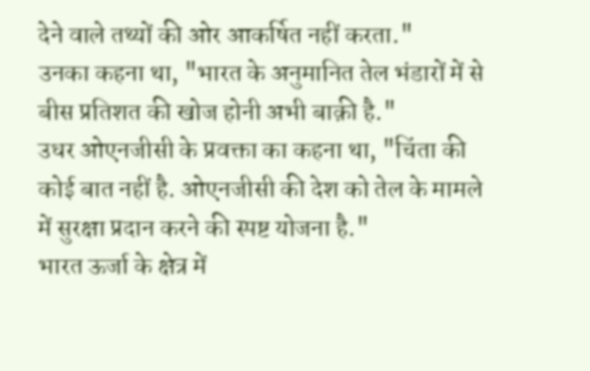देने वाले तथ्यों की ओर आकर्षित नहीं करता."
उनका कहना था, "भारत के अनुमानित तेल भंडारों में से बीस प्रतिशत की खोज होनी अभी बाक़ी है."
उधर ओएनजीसी के प्रवक्ता का कहना था, "चिंता की कोई बात नहीं है. ओएनजीसी की देश को तेल के मामले में सुरक्षा प्रदान करने की स्पष्ट योजना है."
भारत ऊर्जा के क्षेत्र में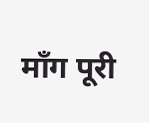माँग पूरी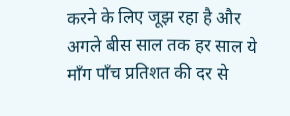करने के लिए जूझ रहा है और अगले बीस साल तक हर साल ये माँग पाँच प्रतिशत की दर से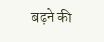बढ़ने की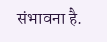संभावना है.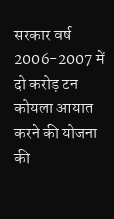सरकार वर्ष 2006-2007 में दो करोड़ टन कोयला आयात करने की योजना की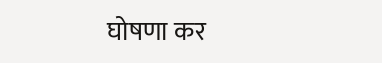घोषणा कर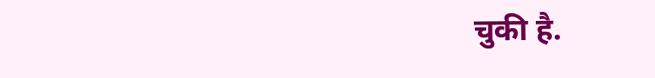चुकी है.